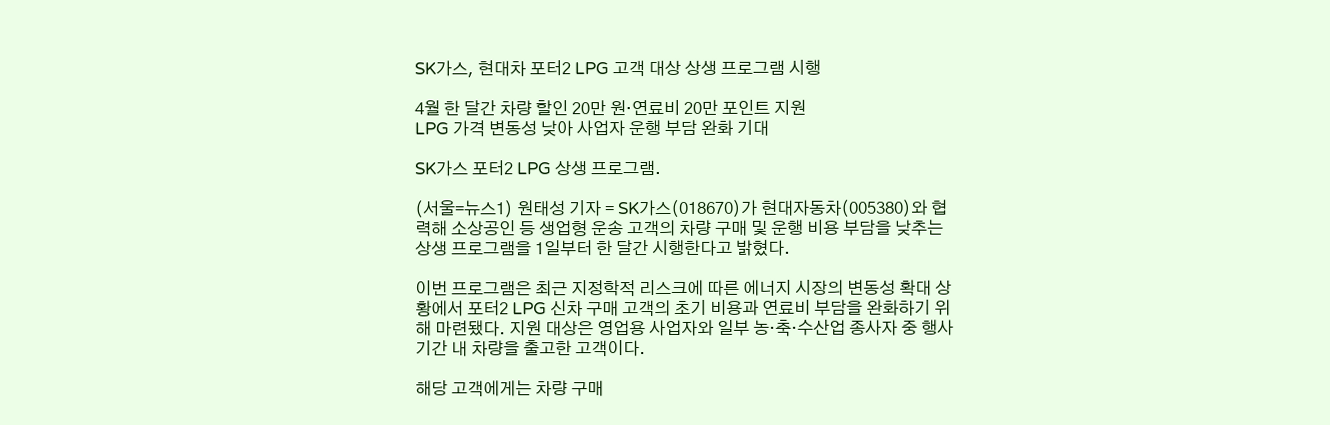SK가스, 현대차 포터2 LPG 고객 대상 상생 프로그램 시행

4월 한 달간 차량 할인 20만 원·연료비 20만 포인트 지원
LPG 가격 변동성 낮아 사업자 운행 부담 완화 기대

SK가스 포터2 LPG 상생 프로그램.

(서울=뉴스1) 원태성 기자 = SK가스(018670)가 현대자동차(005380)와 협력해 소상공인 등 생업형 운송 고객의 차량 구매 및 운행 비용 부담을 낮추는 상생 프로그램을 1일부터 한 달간 시행한다고 밝혔다.

이번 프로그램은 최근 지정학적 리스크에 따른 에너지 시장의 변동성 확대 상황에서 포터2 LPG 신차 구매 고객의 초기 비용과 연료비 부담을 완화하기 위해 마련됐다. 지원 대상은 영업용 사업자와 일부 농·축·수산업 종사자 중 행사 기간 내 차량을 출고한 고객이다.

해당 고객에게는 차량 구매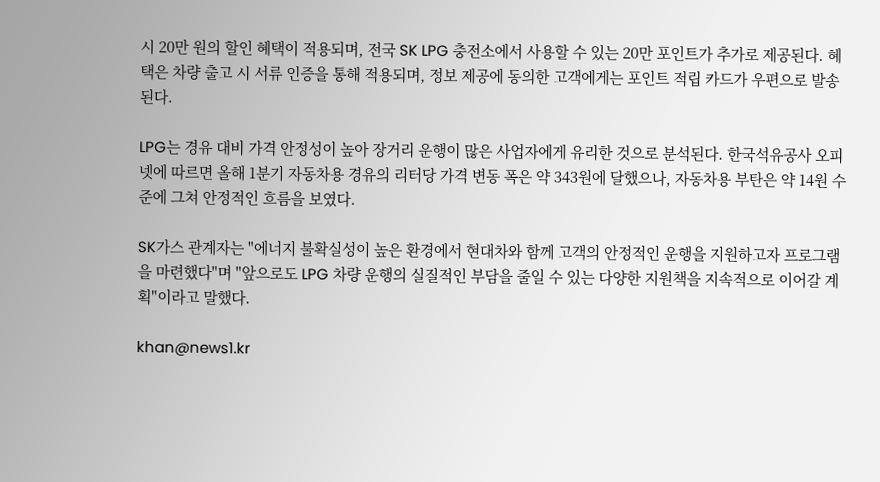시 20만 원의 할인 혜택이 적용되며, 전국 SK LPG 충전소에서 사용할 수 있는 20만 포인트가 추가로 제공된다. 혜택은 차량 출고 시 서류 인증을 통해 적용되며, 정보 제공에 동의한 고객에게는 포인트 적립 카드가 우편으로 발송된다.

LPG는 경유 대비 가격 안정성이 높아 장거리 운행이 많은 사업자에게 유리한 것으로 분석된다. 한국석유공사 오피넷에 따르면 올해 1분기 자동차용 경유의 리터당 가격 변동 폭은 약 343원에 달했으나, 자동차용 부탄은 약 14원 수준에 그쳐 안정적인 흐름을 보였다.

SK가스 관계자는 "에너지 불확실성이 높은 환경에서 현대차와 함께 고객의 안정적인 운행을 지원하고자 프로그램을 마련했다"며 "앞으로도 LPG 차량 운행의 실질적인 부담을 줄일 수 있는 다양한 지원책을 지속적으로 이어갈 계획"이라고 말했다.

khan@news1.kr